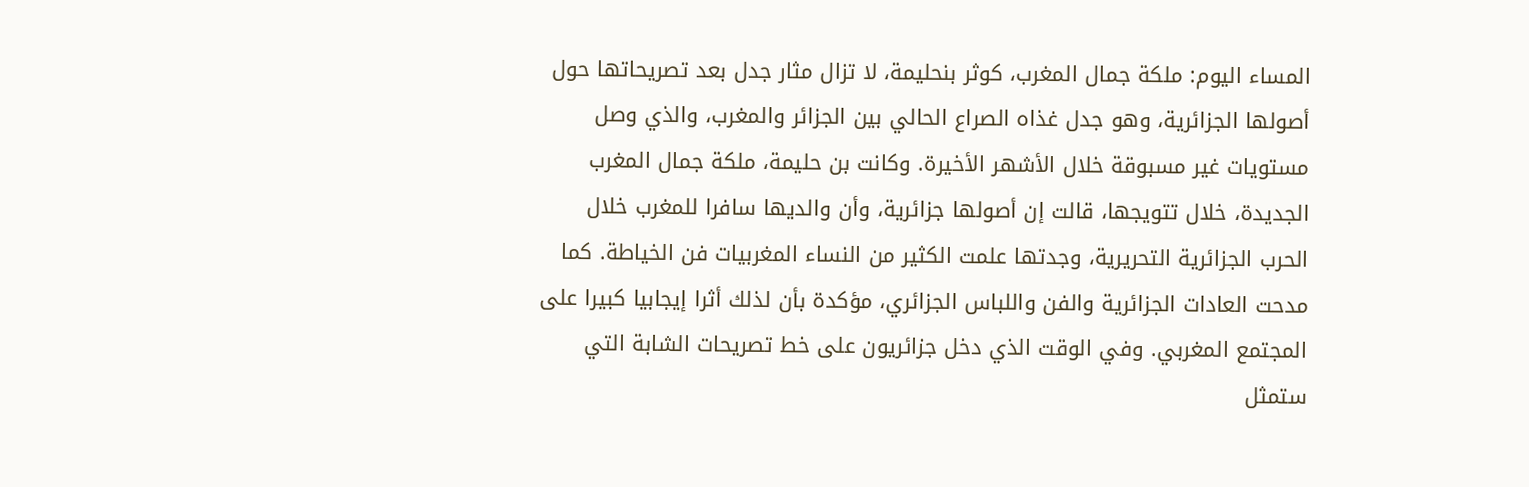المساء اليوم: ملكة جمال المغرب، كوثر بنحليمة، لا تزال مثار جدل بعد تصريحاتها حول أصولها الجزائرية، وهو جدل غذاه الصراع الحالي بين الجزائر والمغرب، والذي وصل مستويات غير مسبوقة خلال الأشهر الأخيرة. وكانت بن حليمة، ملكة جمال المغرب الجديدة، خلال تتويجها، قالت إن أصولها جزائرية، وأن والديها سافرا للمغرب خلال الحرب الجزائرية التحريرية، وجدتها علمت الكثير من النساء المغربيات فن الخياطة. كما مدحت العادات الجزائرية والفن واللباس الجزائري، مؤكدة بأن لذلك أثرا إيجابيا كبيرا على المجتمع المغربي. وفي الوقت الذي دخل جزائريون على خط تصريحات الشابة التي ستمثل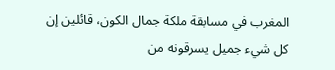المغرب في مسابقة ملكة جمال الكون، قائلين إن كل شيء جميل يسرقونه من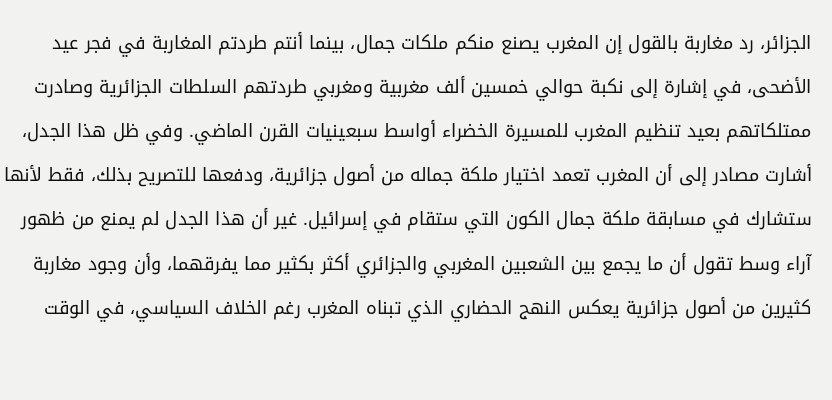الجزائر، رد مغاربة بالقول إن المغرب يصنع منكم ملكات جمال، بينما أنتم طردتم المغاربة في فجر عيد الأضحى، في إشارة إلى نكبة حوالي خمسين ألف مغربية ومغربي طردتهم السلطات الجزائرية وصادرت ممتلكاتهم بعيد تنظيم المغرب للمسيرة الخضراء أواسط سبعينيات القرن الماضي. وفي ظل هذا الجدل، أشارت مصادر إلى أن المغرب تعمد اختيار ملكة جماله من أصول جزائرية، ودفعها للتصريح بذلك، فقط لأنها ستشارك في مسابقة ملكة جمال الكون التي ستقام في إسرائيل. غير أن هذا الجدل لم يمنع من ظهور آراء وسط تقول أن ما يجمع بين الشعبين المغربي والجزائري أكثر بكثير مما يفرقهما، وأن وجود مغاربة كثيرين من أصول جزائرية يعكس النهج الحضاري الذي تبناه المغرب رغم الخلاف السياسي، في الوقت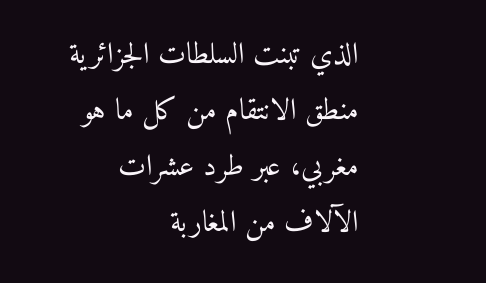الذي تبنت السلطات الجزائرية منطق الانتقام من كل ما هو مغربي، عبر طرد عشرات الآلاف من المغاربة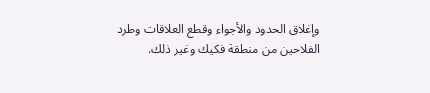وإغلاق الحدود والأجواء وقطع العلاقات وطرد الفلاحين من منطقة فكيك وغير ذلك.